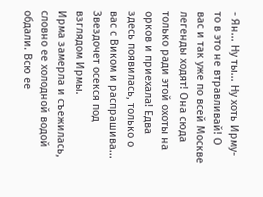- Ян... Ну ты... Ну хоть Ирму-то в это не втравливай! О вас и так уже по всей Москве легенды ходят! Она сюда только ради этой охоты на орков и приехала! Едва здесь появилась, только о вас с Виком и распрашива...
Звездочет осекся под взглядом Ирмы.
Ирма замерла и съежилась, словно ее холодной водой обдали. Всю ее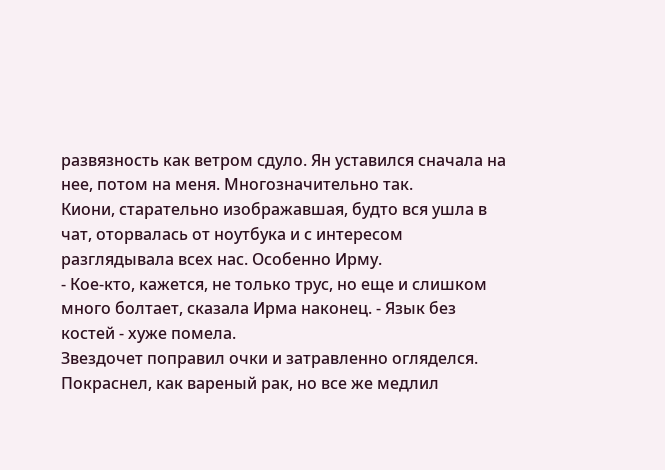развязность как ветром сдуло. Ян уставился сначала на нее, потом на меня. Многозначительно так.
Киони, старательно изображавшая, будто вся ушла в чат, оторвалась от ноутбука и с интересом разглядывала всех нас. Особенно Ирму.
- Кое-кто, кажется, не только трус, но еще и слишком много болтает, сказала Ирма наконец. - Язык без костей - хуже помела.
Звездочет поправил очки и затравленно огляделся. Покраснел, как вареный рак, но все же медлил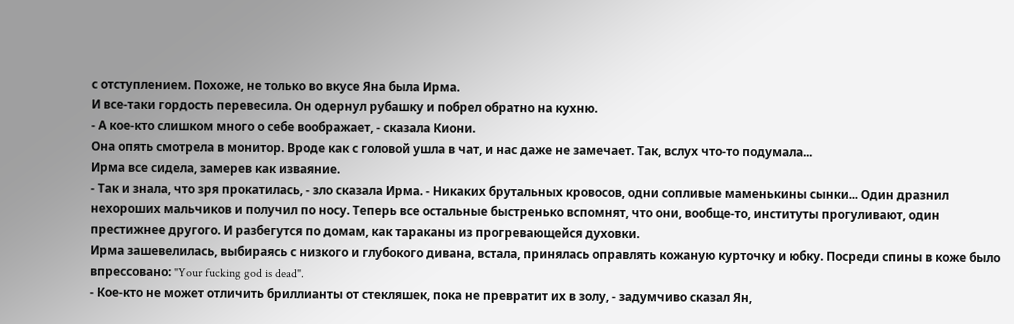с отступлением. Похоже, не только во вкусе Яна была Ирма.
И все-таки гордость перевесила. Он одернул рубашку и побрел обратно на кухню.
- А кое-кто слишком много о себе воображает, - сказала Киони.
Она опять смотрела в монитор. Вроде как с головой ушла в чат, и нас даже не замечает. Так, вслух что-то подумала...
Ирма все сидела, замерев как изваяние.
- Так и знала, что зря прокатилась, - зло сказала Ирма. - Никаких брутальных кровосов, одни сопливые маменькины сынки... Один дразнил нехороших мальчиков и получил по носу. Теперь все остальные быстренько вспомнят, что они, вообще-то, институты прогуливают, один престижнее другого. И разбегутся по домам, как тараканы из прогревающейся духовки.
Ирма зашевелилась, выбираясь с низкого и глубокого дивана, встала, принялась оправлять кожаную курточку и юбку. Посреди спины в коже было впрессовано: "Your fucking god is dead".
- Кое-кто не может отличить бриллианты от стекляшек, пока не превратит их в золу, - задумчиво сказал Ян,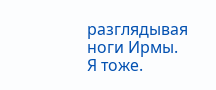разглядывая ноги Ирмы.
Я тоже.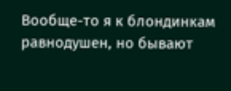Вообще-то я к блондинкам равнодушен, но бывают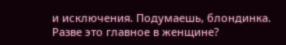и исключения. Подумаешь, блондинка. Разве это главное в женщине?